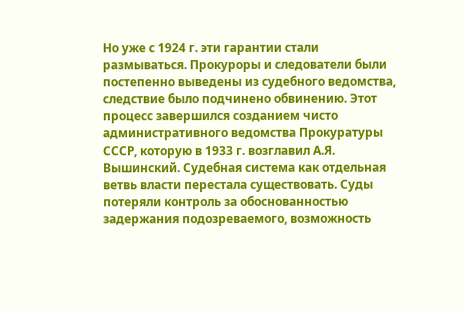Но уже с 1924 г. эти гарантии стали размываться. Прокуроры и следователи были постепенно выведены из судебного ведомства, следствие было подчинено обвинению. Этот процесс завершился созданием чисто административного ведомства Прокуратуры СССР, которую в 1933 г. возглавил А.Я. Вышинский. Судебная система как отдельная ветвь власти перестала существовать. Суды потеряли контроль за обоснованностью задержания подозреваемого, возможность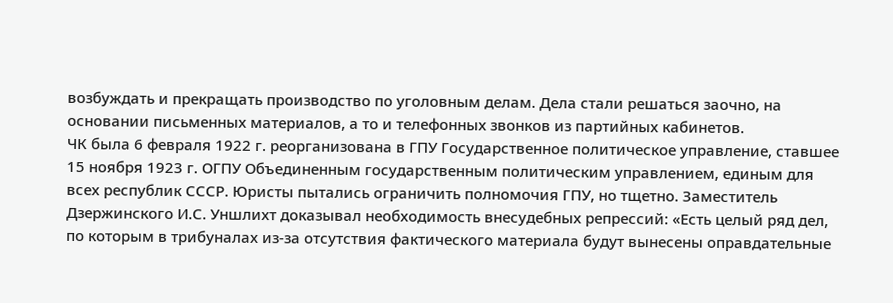возбуждать и прекращать производство по уголовным делам. Дела стали решаться заочно, на основании письменных материалов, а то и телефонных звонков из партийных кабинетов.
ЧК была 6 февраля 1922 г. реорганизована в ГПУ Государственное политическое управление, ставшее 15 ноября 1923 г. ОГПУ Объединенным государственным политическим управлением, единым для всех республик СССР. Юристы пытались ограничить полномочия ГПУ, но тщетно. Заместитель Дзержинского И.С. Уншлихт доказывал необходимость внесудебных репрессий: «Есть целый ряд дел, по которым в трибуналах из-за отсутствия фактического материала будут вынесены оправдательные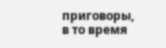приговоры, в то время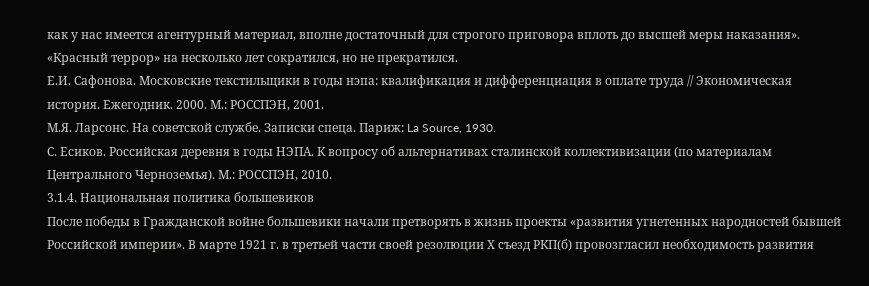как у нас имеется агентурный материал, вполне достаточный для строгого приговора вплоть до высшей меры наказания». «Красный террор» на несколько лет сократился, но не прекратился.
Е.И. Сафонова. Московские текстильщики в годы нэпа: квалификация и дифференциация в оплате труда // Экономическая история. Ежегодник. 2000. М.: РОССПЭН, 2001.
М.Я. Ларсонс. На советской службе. Записки спеца. Париж: La Source, 1930.
С. Есиков. Российская деревня в годы НЭПА. К вопросу об альтернативах сталинской коллективизации (по материалам Центрального Черноземья). М.: РОССПЭН, 2010.
3.1.4. Национальная политика большевиков
После победы в Гражданской войне большевики начали претворять в жизнь проекты «развития угнетенных народностей бывшей Российской империи». В марте 1921 г. в третьей части своей резолюции Х съезд РКП(б) провозгласил необходимость развития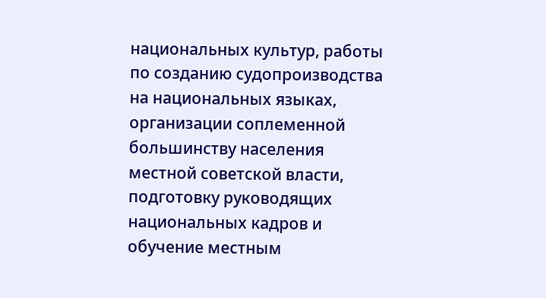национальных культур, работы по созданию судопроизводства на национальных языках, организации соплеменной большинству населения местной советской власти, подготовку руководящих национальных кадров и обучение местным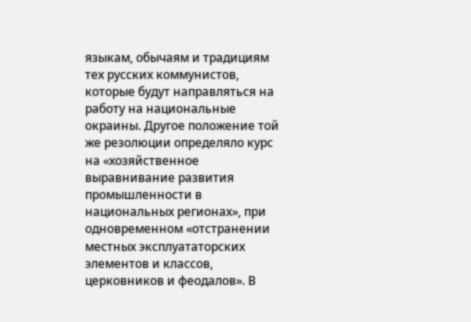языкам, обычаям и традициям тех русских коммунистов, которые будут направляться на работу на национальные окраины. Другое положение той же резолюции определяло курс на «хозяйственное выравнивание развития промышленности в национальных регионах», при одновременном «отстранении местных эксплуататорских элементов и классов, церковников и феодалов». В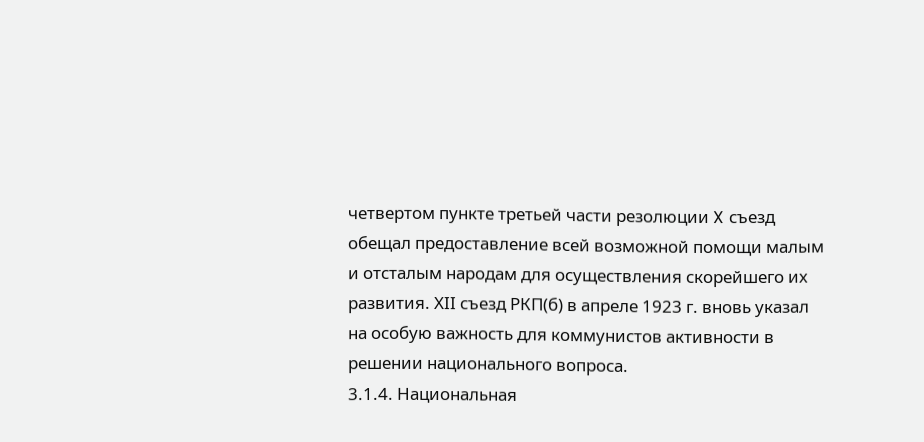четвертом пункте третьей части резолюции X съезд обещал предоставление всей возможной помощи малым и отсталым народам для осуществления скорейшего их развития. ХII съезд РКП(б) в апреле 1923 г. вновь указал на особую важность для коммунистов активности в решении национального вопроса.
3.1.4. Национальная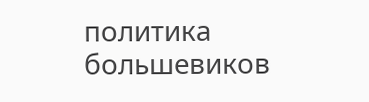политика большевиков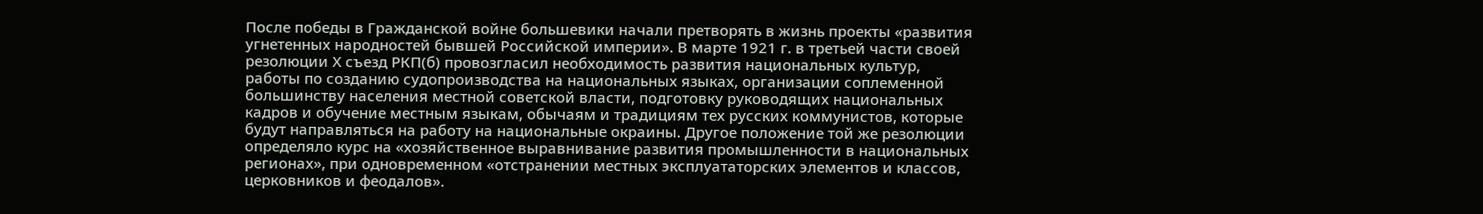После победы в Гражданской войне большевики начали претворять в жизнь проекты «развития угнетенных народностей бывшей Российской империи». В марте 1921 г. в третьей части своей резолюции Х съезд РКП(б) провозгласил необходимость развития национальных культур, работы по созданию судопроизводства на национальных языках, организации соплеменной большинству населения местной советской власти, подготовку руководящих национальных кадров и обучение местным языкам, обычаям и традициям тех русских коммунистов, которые будут направляться на работу на национальные окраины. Другое положение той же резолюции определяло курс на «хозяйственное выравнивание развития промышленности в национальных регионах», при одновременном «отстранении местных эксплуататорских элементов и классов, церковников и феодалов».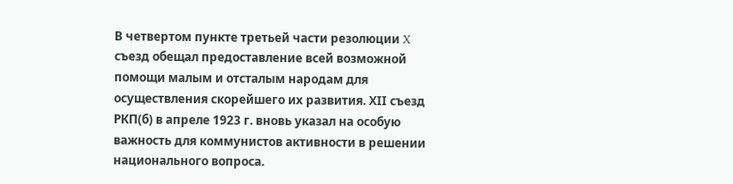В четвертом пункте третьей части резолюции X съезд обещал предоставление всей возможной помощи малым и отсталым народам для осуществления скорейшего их развития. ХII съезд РКП(б) в апреле 1923 г. вновь указал на особую важность для коммунистов активности в решении национального вопроса.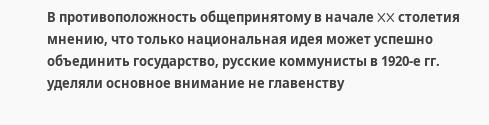В противоположность общепринятому в начале XX столетия мнению, что только национальная идея может успешно объединить государство, русские коммунисты в 1920-е гг. уделяли основное внимание не главенству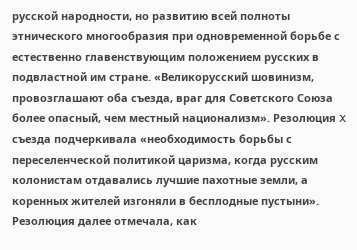русской народности, но развитию всей полноты этнического многообразия при одновременной борьбе с естественно главенствующим положением русских в подвластной им стране. «Великорусский шовинизм, провозглашают оба съезда, враг для Советского Союза более опасный, чем местный национализм». Резолюция X съезда подчеркивала «необходимость борьбы с переселенческой политикой царизма, когда русским колонистам отдавались лучшие пахотные земли, а коренных жителей изгоняли в бесплодные пустыни». Резолюция далее отмечала, как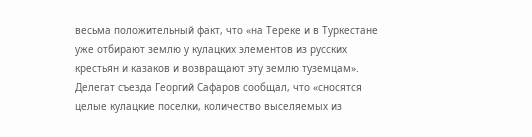весьма положительный факт, что «на Тереке и в Туркестане уже отбирают землю у кулацких элементов из русских крестьян и казаков и возвращают эту землю туземцам». Делегат съезда Георгий Сафаров сообщал, что «сносятся целые кулацкие поселки, количество выселяемых из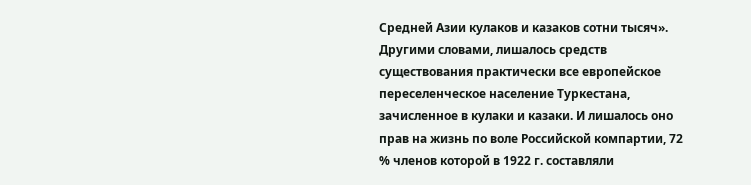Средней Азии кулаков и казаков сотни тысяч». Другими словами, лишалось средств существования практически все европейское переселенческое население Туркестана, зачисленное в кулаки и казаки. И лишалось оно прав на жизнь по воле Российской компартии, 72 % членов которой в 1922 г. составляли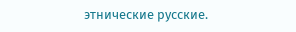этнические русские.